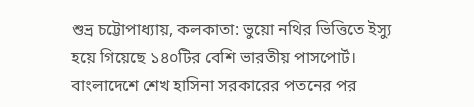শুভ্র চট্টোপাধ্যায়, কলকাতা: ভুয়ো নথির ভিত্তিতে ইস্যু হয়ে গিয়েছে ১৪০টির বেশি ভারতীয় পাসপোর্ট। বাংলাদেশে শেখ হাসিনা সরকারের পতনের পর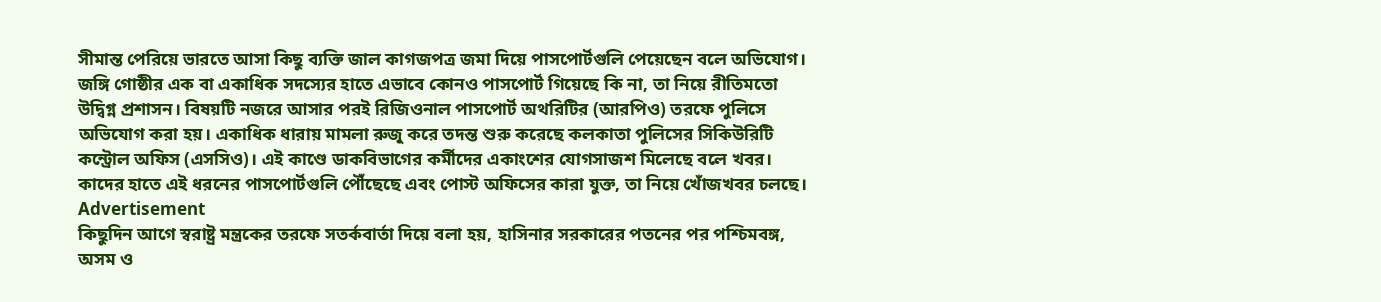সীমান্ত পেরিয়ে ভারতে আসা কিছু ব্যক্তি জাল কাগজপত্র জমা দিয়ে পাসপোর্টগুলি পেয়েছেন বলে অভিযোগ। জঙ্গি গোষ্ঠীর এক বা একাধিক সদস্যের হাতে এভাবে কোনও পাসপোর্ট গিয়েছে কি না, তা নিয়ে রীতিমতো উদ্বিগ্ন প্রশাসন। বিষয়টি নজরে আসার পরই রিজিওনাল পাসপোর্ট অথরিটির (আরপিও) তরফে পুলিসে অভিযোগ করা হয়। একাধিক ধারায় মামলা রুজু করে তদন্ত শুরু করেছে কলকাতা পুলিসের সিকিউরিটি কন্ট্রোল অফিস (এসসিও)। এই কাণ্ডে ডাকবিভাগের কর্মীদের একাংশের যোগসাজশ মিলেছে বলে খবর। কাদের হাতে এই ধরনের পাসপোর্টগুলি পৌঁছেছে এবং পোস্ট অফিসের কারা যুক্ত, তা নিয়ে খোঁজখবর চলছে।
Advertisement
কিছুদিন আগে স্বরাষ্ট্র মন্ত্রকের তরফে সতর্কবার্তা দিয়ে বলা হয়, হাসিনার সরকারের পতনের পর পশ্চিমবঙ্গ, অসম ও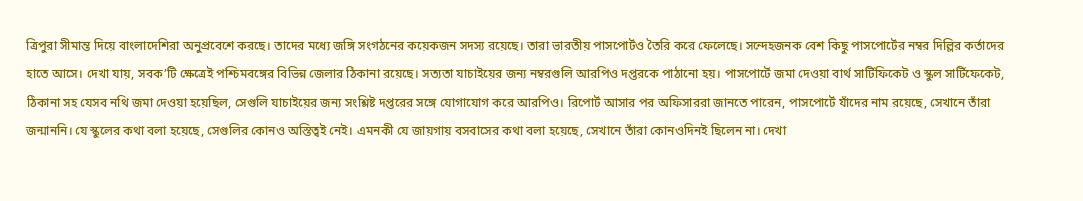ত্রিপুরা সীমান্ত দিয়ে বাংলাদেশিরা অনুপ্রবেশে করছে। তাদের মধ্যে জঙ্গি সংগঠনের কয়েকজন সদস্য রয়েছে। তারা ভারতীয় পাসপোর্টও তৈরি করে ফেলেছে। সন্দেহজনক বেশ কিছু পাসপোর্টের নম্বর দিল্লির কর্তাদের হাতে আসে। দেখা যায়, সবক’টি ক্ষেত্রেই পশ্চিমবঙ্গের বিভিন্ন জেলার ঠিকানা রয়েছে। সত্যতা যাচাইয়ের জন্য নম্বরগুলি আরপিও দপ্তরকে পাঠানো হয়। পাসপোর্টে জমা দেওয়া বার্থ সার্টিফিকেট ও স্কুল সার্টিফেকেট, ঠিকানা সহ যেসব নথি জমা দেওয়া হয়েছিল, সেগুলি যাচাইয়ের জন্য সংশ্লিষ্ট দপ্তরের সঙ্গে যোগাযোগ করে আরপিও। রিপোর্ট আসার পর অফিসাররা জানতে পারেন, পাসপোর্টে যাঁদের নাম রয়েছে, সেখানে তাঁরা জন্মাননি। যে স্কুলের কথা বলা হয়েছে, সেগুলির কোনও অস্তিত্বই নেই। এমনকী যে জায়গায় বসবাসের কথা বলা হয়েছে, সেখানে তাঁরা কোনওদিনই ছিলেন না। দেখা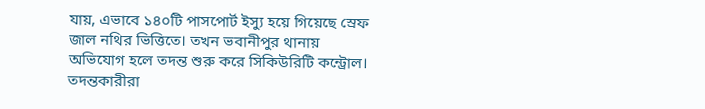যায়, এভাবে ১৪০টি পাসপোর্ট ইস্যু হয়ে গিয়েছে স্রেফ জাল নথির ভিত্তিতে। তখন ভবানীপুর থানায় অভিযোগ হলে তদন্ত শুরু করে সিকিউরিটি কন্ট্রোল।
তদন্তকারীরা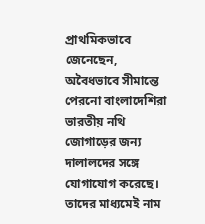প্রাথমিকভাবে জেনেছেন, অবৈধভাবে সীমান্তে পেরনো বাংলাদেশিরা ভারতীয় নথি জোগাড়ের জন্য দালালদের সঙ্গে যোগাযোগ করেছে। তাদের মাধ্যমেই নাম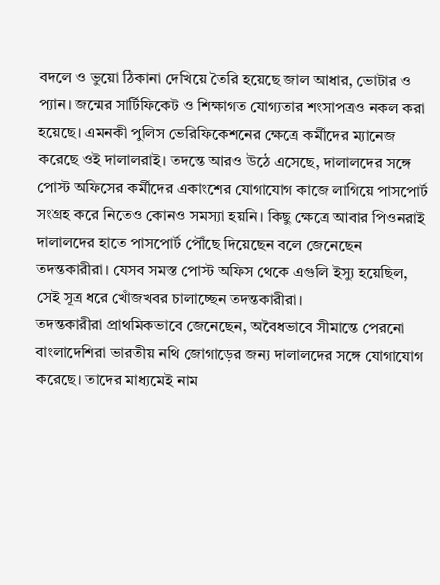বদলে ও ভুয়ো ঠিকানা দেখিয়ে তৈরি হয়েছে জাল আধার, ভোটার ও প্যান। জন্মের সার্টিফিকেট ও শিক্ষাগত যোগ্যতার শংসাপত্রও নকল করা হয়েছে। এমনকী পুলিস ভেরিফিকেশনের ক্ষেত্রে কর্মীদের ম্যানেজ করেছে ওই দালালরাই। তদন্তে আরও উঠে এসেছে, দালালদের সঙ্গে পোস্ট অফিসের কর্মীদের একাংশের যোগাযোগ কাজে লাগিয়ে পাসপোর্ট সংগ্রহ করে নিতেও কোনও সমস্যা হয়নি। কিছু ক্ষেত্রে আবার পিওনরাই দালালদের হাতে পাসপোর্ট পৌঁছে দিয়েছেন বলে জেনেছেন তদন্তকারীরা। যেসব সমস্ত পোস্ট অফিস থেকে এগুলি ইস্যু হয়েছিল, সেই সূত্র ধরে খোঁজখবর চালাচ্ছেন তদন্তকারীরা।
তদন্তকারীরা প্রাথমিকভাবে জেনেছেন, অবৈধভাবে সীমান্তে পেরনো বাংলাদেশিরা ভারতীয় নথি জোগাড়ের জন্য দালালদের সঙ্গে যোগাযোগ করেছে। তাদের মাধ্যমেই নাম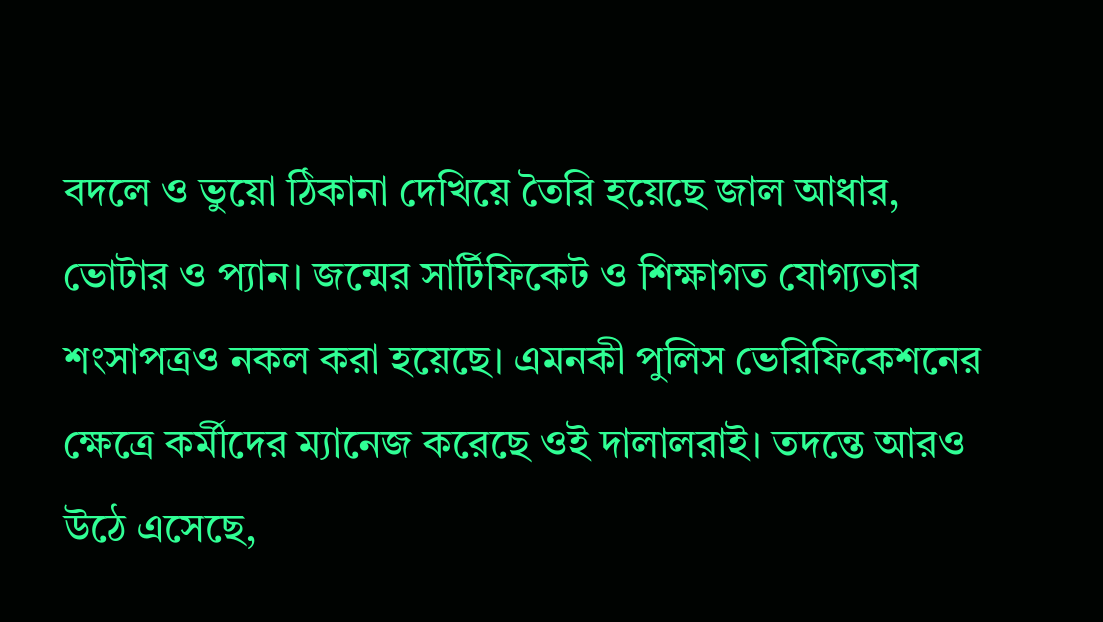বদলে ও ভুয়ো ঠিকানা দেখিয়ে তৈরি হয়েছে জাল আধার, ভোটার ও প্যান। জন্মের সার্টিফিকেট ও শিক্ষাগত যোগ্যতার শংসাপত্রও নকল করা হয়েছে। এমনকী পুলিস ভেরিফিকেশনের ক্ষেত্রে কর্মীদের ম্যানেজ করেছে ওই দালালরাই। তদন্তে আরও উঠে এসেছে,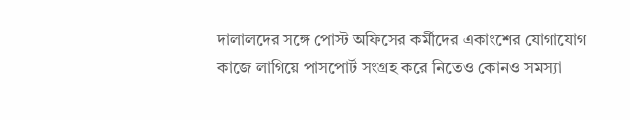দালালদের সঙ্গে পোস্ট অফিসের কর্মীদের একাংশের যোগাযোগ কাজে লাগিয়ে পাসপোর্ট সংগ্রহ করে নিতেও কোনও সমস্যা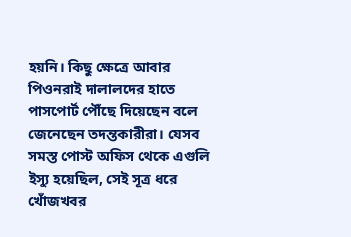হয়নি। কিছু ক্ষেত্রে আবার পিওনরাই দালালদের হাতে পাসপোর্ট পৌঁছে দিয়েছেন বলে জেনেছেন তদন্তকারীরা। যেসব সমস্ত পোস্ট অফিস থেকে এগুলি ইস্যু হয়েছিল, সেই সূত্র ধরে খোঁজখবর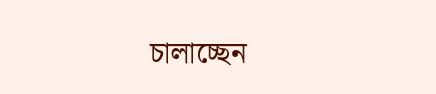চালাচ্ছেন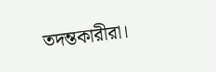তদন্তকারীরা।